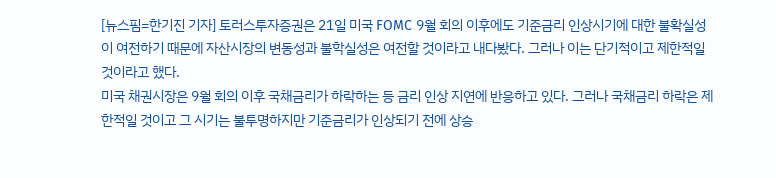[뉴스핌=한기진 기자] 토러스투자증권은 21일 미국 FOMC 9월 회의 이후에도 기준금리 인상시기에 대한 불확실성이 여전하기 때문에 자산시장의 변동성과 불학실성은 여전할 것이라고 내다봤다. 그러나 이는 단기적이고 제한적일 것이라고 했다.
미국 채권시장은 9월 회의 이후 국채금리가 하락하는 등 금리 인상 지연에 반응하고 있다. 그러나 국채금리 하락은 제한적일 것이고 그 시기는 불투명하지만 기준금리가 인상되기 전에 상승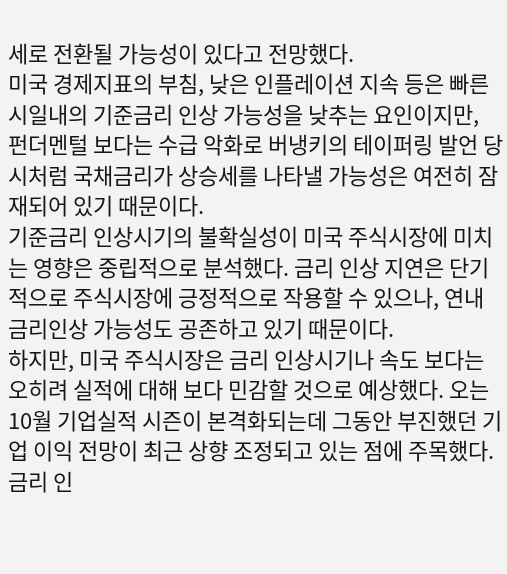세로 전환될 가능성이 있다고 전망했다.
미국 경제지표의 부침, 낮은 인플레이션 지속 등은 빠른 시일내의 기준금리 인상 가능성을 낮추는 요인이지만, 펀더멘털 보다는 수급 악화로 버냉키의 테이퍼링 발언 당시처럼 국채금리가 상승세를 나타낼 가능성은 여전히 잠재되어 있기 때문이다.
기준금리 인상시기의 불확실성이 미국 주식시장에 미치는 영향은 중립적으로 분석했다. 금리 인상 지연은 단기적으로 주식시장에 긍정적으로 작용할 수 있으나, 연내 금리인상 가능성도 공존하고 있기 때문이다.
하지만, 미국 주식시장은 금리 인상시기나 속도 보다는 오히려 실적에 대해 보다 민감할 것으로 예상했다. 오는 10월 기업실적 시즌이 본격화되는데 그동안 부진했던 기업 이익 전망이 최근 상향 조정되고 있는 점에 주목했다. 금리 인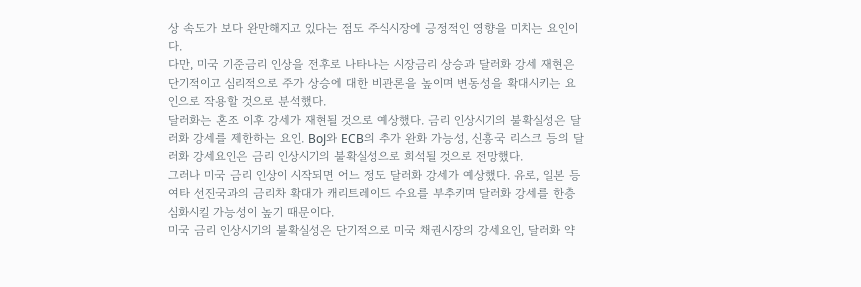상 속도가 보다 완만해지고 있다는 점도 주식시장에 긍정적인 영향을 미치는 요인이다.
다만, 미국 기준금리 인상을 전후로 나타나는 시장금리 상승과 달러화 강세 재현은 단기적이고 심리적으로 주가 상승에 대한 비관론을 높이며 변동성을 확대시키는 요인으로 작용할 것으로 분석했다.
달러화는 혼조 이후 강세가 재현될 것으로 예상했다. 금리 인상시기의 불확실성은 달러화 강세를 제한하는 요인. BoJ와 ECB의 추가 완화 가능성, 신흥국 리스크 등의 달러화 강세요인은 금리 인상시기의 불확실성으로 희석될 것으로 전망했다.
그러나 미국 금리 인상이 시작되면 어느 정도 달러화 강세가 예상했다. 유로, 일본 등 여타 선진국과의 금리차 확대가 캐리트레이드 수요를 부추키며 달러화 강세를 한층 심화시킬 가능성이 높기 때문이다.
미국 금리 인상시기의 불확실성은 단기적으로 미국 채권시장의 강세요인, 달러화 약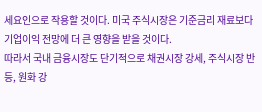세요인으로 작용할 것이다. 미국 주식시장은 기준금리 재료보다 기업이익 전망에 더 큰 영향을 받을 것이다.
따라서 국내 금융시장도 단기적으로 채권시장 강세, 주식시장 반등, 원화 강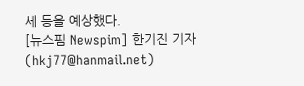세 등을 예상했다.
[뉴스핌 Newspim] 한기진 기자 (hkj77@hanmail.net)